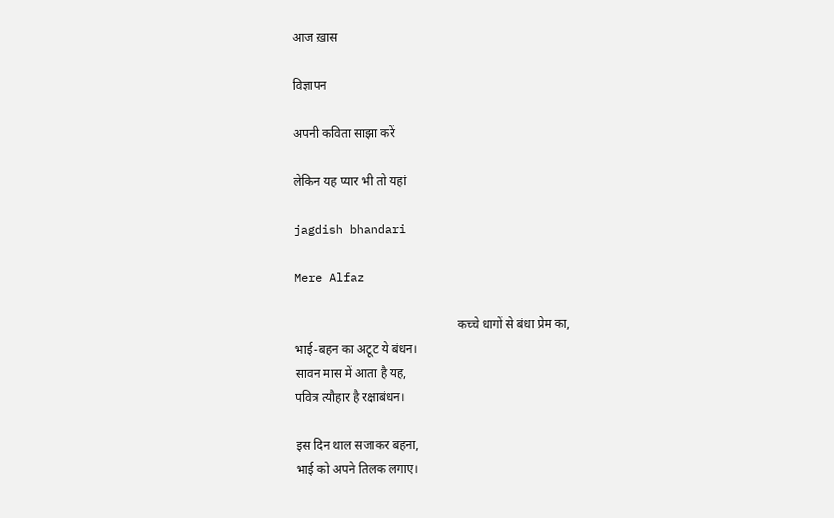आज ख़ास

विज्ञापन

अपनी कविता साझा करें

लेकिन यह प्यार भी तो यहां

jagdish bhandari

Mere Alfaz

                                                    कच्चे धागों से बंधा प्रेम का,
भाई-बहन का अटूट ये बंधन।
सावन मास में आता है यह,
पवित्र त्यौहार है रक्षाबंधन।

इस दिन थाल सजाकर बहना,
भाई को अपने तिलक लगाए।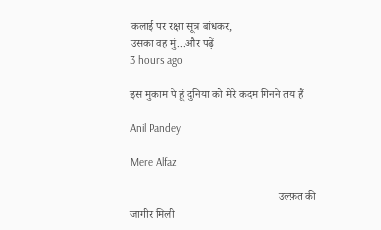कलाई पर रक्षा सूत्र बांधकर,
उसका वह मुं...और पढ़ें
3 hours ago

इस मुकाम पे हूं दुनिया को मेरे कदम गिनने तय हैं

Anil Pandey

Mere Alfaz

                                                    उल्फ़त की जागीर मिली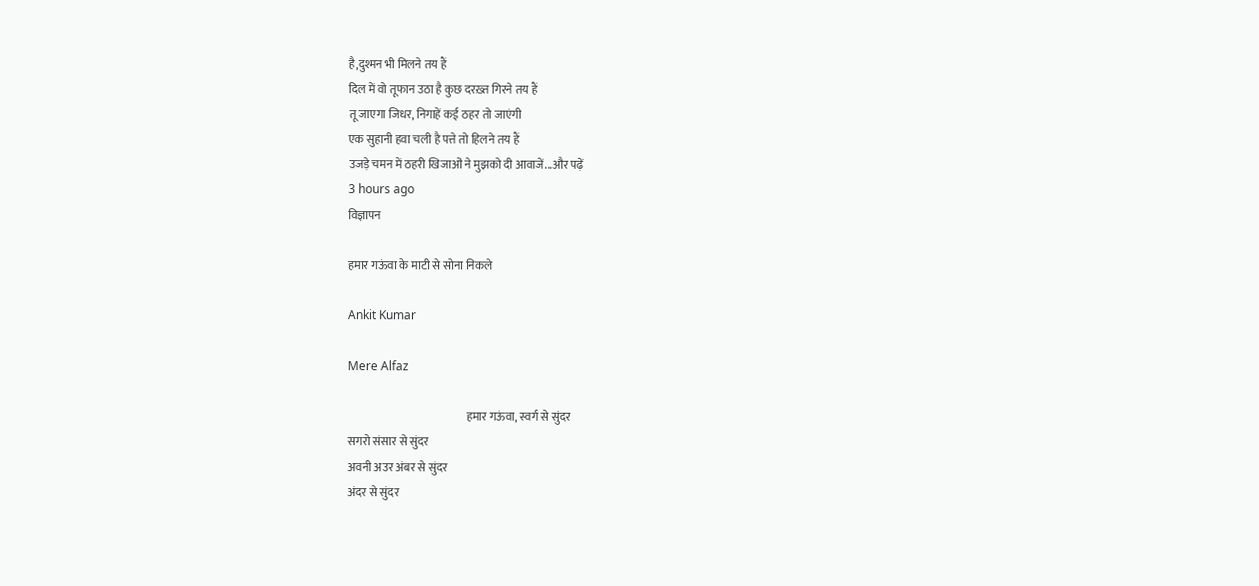है,दुश्मन भी मिलने तय हैं
दिल में वो तूफान उठा है कुछ दरख़्त गिरने तय हैं
तू जाएगा जिधर, निगाहें कई ठहर तो जाएंगी
एक सुहानी हवा चली है पत्ते तो हिलने तय हैं
उजड़े चमन में ठहरी खिजाओं ने मुझको दी आवाजें...और पढ़ें
3 hours ago
विज्ञापन

हमार गऊंवा के माटी से सोना निकले

Ankit Kumar

Mere Alfaz

                                                    हमार गऊंवा, स्वर्ग से सुंदर
सगरो संसार से सुंदर
अवनी अउर अंबर से सुंदर
अंदर से सुंदर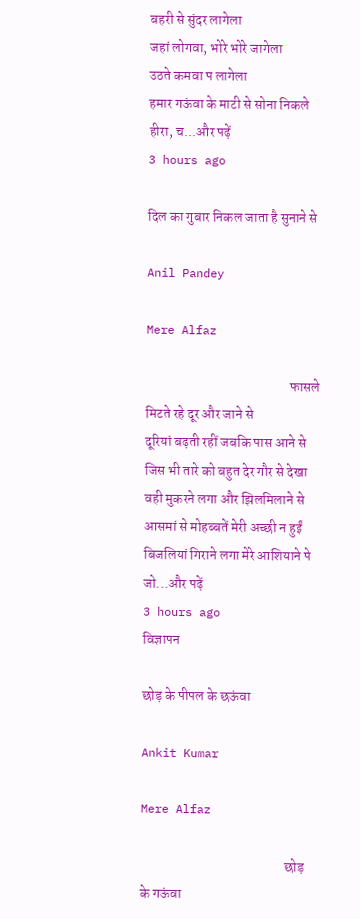बहरी से सुंदर लागेला
जहां लोगवा, भोरे भोरे जागेला
उठते कमवा प लागेला
हमार गऊंवा के माटी से सोना निकले
हीरा, च...और पढ़ें
3 hours ago

दिल का गुबार निकल जाता है सुनाने से

Anil Pandey

Mere Alfaz

                                                    फासले मिटते रहे दूर और जाने से
दूरियां बढ़ती रहीं जबकि पास आने से
जिस भी तारे को बहुत देर गौर से देखा
वही मुकरने लगा और झिलमिलाने से
आसमां से मोहब्बतें मेरी अच्छी न हुईं
बिजलियां गिराने लगा मेरे आशियाने पे
जो...और पढ़ें
3 hours ago
विज्ञापन

छोड़ के पीपल के छऊंवा

Ankit Kumar

Mere Alfaz

                                                    छोड़ के गऊंवा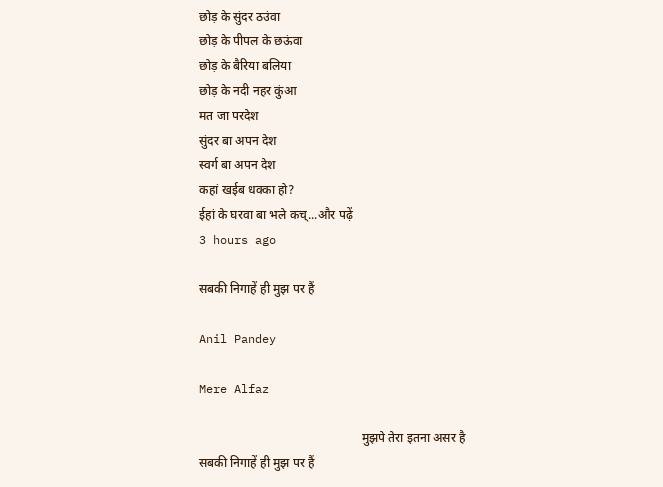छोड़ के सुंदर ठउंवा
छोड़ के पीपल के छऊंवा
छोड़ के बैरिया बलिया
छोड़ के नदी नहर कुंआ
मत जा परदेश
सुंदर बा अपन देश
स्वर्ग बा अपन देश
कहां खईब धक्का हो?
ईहां के घरवा बा भले कच्...और पढ़ें
3 hours ago

सबकी निगाहें ही मुझ पर हैं

Anil Pandey

Mere Alfaz

                                                    मुझपे तेरा इतना असर है
सबकी निगाहें ही मुझ पर हैं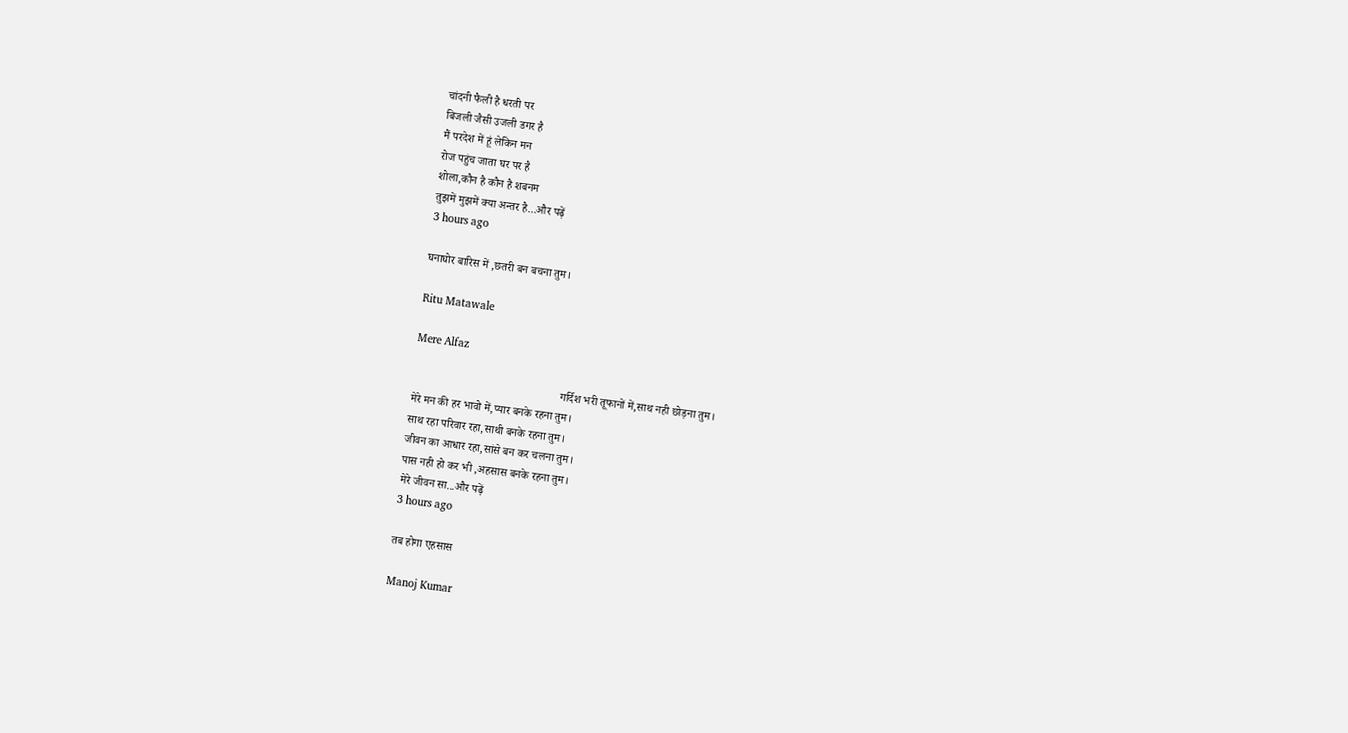चांदनी फैली है धरती पर
बिजली जैसी उजली डगर है
मैं परदेश में हूं लेकिन मन
रोज पहुंच जाता घर पर है
शोला,कौन है कौन है शबनम
तुझमें मुझमें क्या अन्तर है...और पढ़ें
3 hours ago

घनाघोर बारिस में ,छतरी बन बचना तुम।

Ritu Matawale

Mere Alfaz

                                                    गर्दिश भरी तूफानों में,साथ नही छोड़ना तुम।
मेरे मन की हर भावो में,प्यार बनके रहना तुम।
साथ रहा परिवार रहा,साथी बनके रहना तुम।
जीवन का आधार रहा,सांसे बन कर चलना तुम।
पास नही हो कर भी ,अहसास बनके रहना तुम।
मेरे जीवन सा...और पढ़ें
3 hours ago

तब होगा एहसास

Manoj Kumar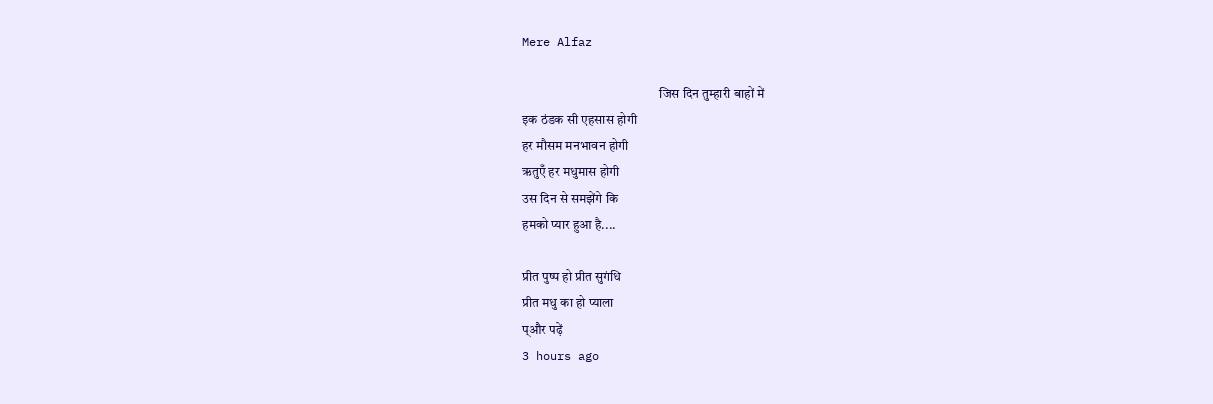Mere Alfaz

                                                    जिस दिन तुम्हारी बाहों में
इक ठंडक सी एहसास होगी
हर मौसम मनभावन होगी
ऋतुएँ हर मधुमास होगी
उस दिन से समझेंगे कि
हमको प्यार हुआ है....

प्रीत पुष्प हो प्रीत सुगंधि
प्रीत मधु का हो प्याला
प्और पढ़ें
3 hours ago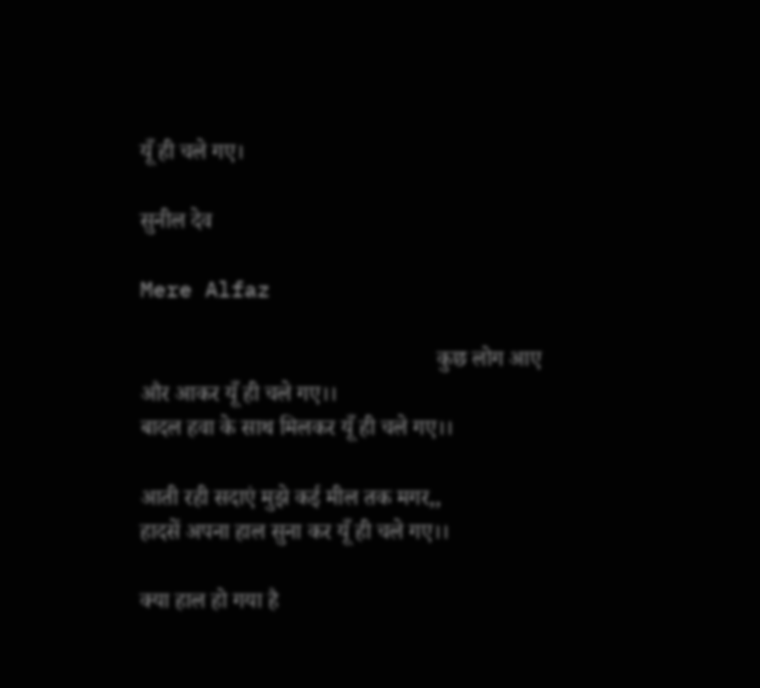यूँ ही चले गए।

सुनील देव

Mere Alfaz

                                                    कुछ लोग आए और आकर यूँ ही चले गए।।
बादल हवा के साथ मिलकर यूँ ही चले गए।।

आती रही सदाएं मुझे कई मील तक मगर,,
हादसें अपना हाल सुना कर यूँ ही चले गए।।

क्या हाल हो गया है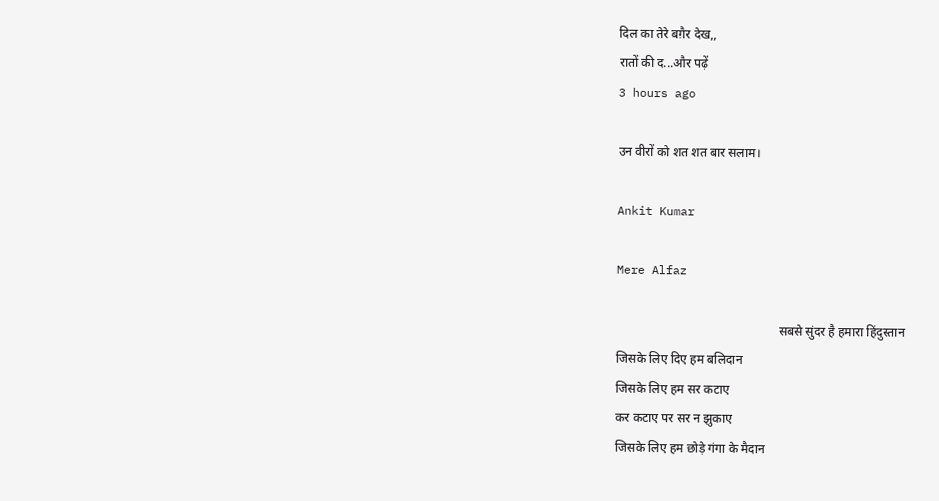दिल का तेरे बग़ैर देख,,
रातों की द...और पढ़ें
3 hours ago

उन वीरों को शत शत बार सलाम।

Ankit Kumar

Mere Alfaz

                                                    सबसे सुंदर है हमारा हिंदुस्तान
जिसके लिए दिए हम बलिदान
जिसके लिए हम सर कटाए
कर कटाए पर सर न झुकाए
जिसके लिए हम छोड़े गंगा के मैदान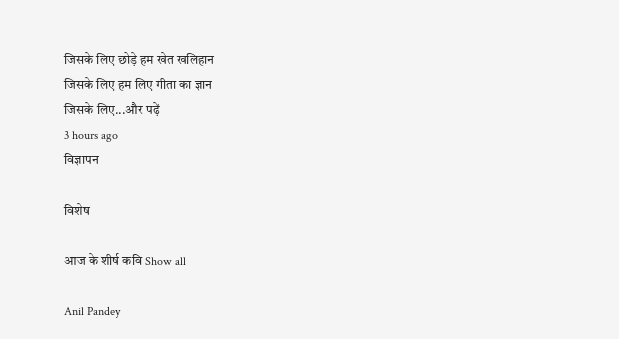जिसके लिए छोड़े हम खेत खलिहान
जिसके लिए हम लिए गीता का ज्ञान
जिसके लिए...और पढ़ें
3 hours ago
विज्ञापन

विशेष

आज के शीर्ष कवि Show all

Anil Pandey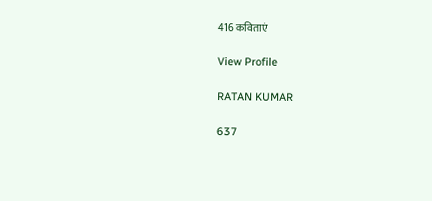416 कविताएं

View Profile

RATAN KUMAR

637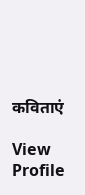कविताएं

View Profile